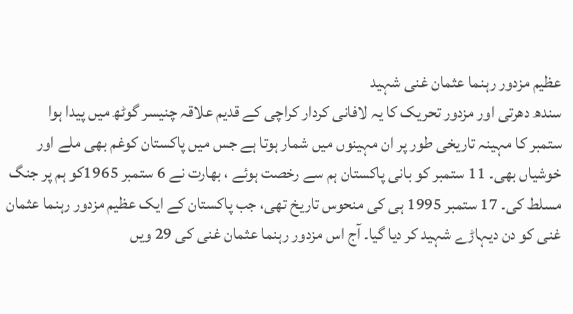عظیم مزدور رہنما عثمان غنی شہید
سندھ دھرتی اور مزدور تحریک کا یہ لافانی کردار کراچی کے قدیم علاقہ چنیسر گوٹھ میں پیدا ہوا
ستمبر کا مہینہ تاریخی طور پر ان مہینوں میں شمار ہوتا ہے جس میں پاکستان کوغم بھی ملے اور خوشیاں بھی۔ 11 ستمبر کو بانی پاکستان ہم سے رخصت ہوئے ، بھارت نے 6 ستمبر 1965کو ہم پر جنگ مسلط کی۔ 17 ستمبر 1995 ہی کی منحوس تاریخ تھی، جب پاکستان کے ایک عظیم مزدور رہنما عثمان غنی کو دن دیہاڑے شہید کر دیا گیا۔ آج اس مزدور رہنما عثمان غنی کی 29 ویں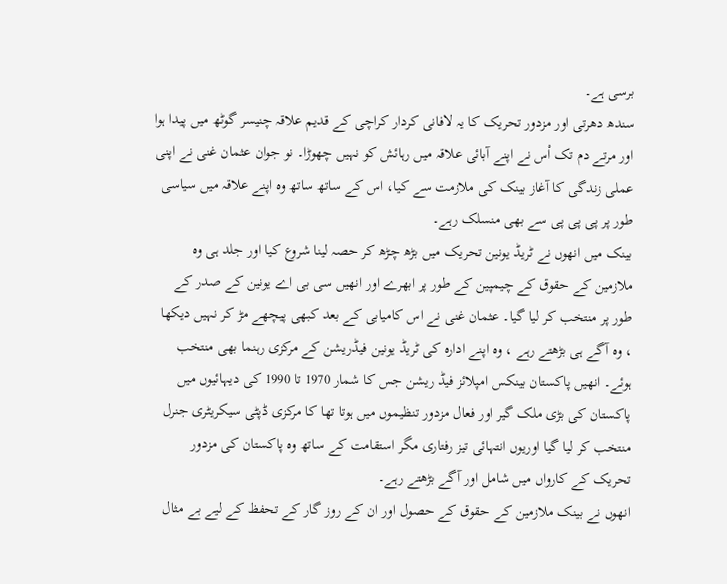برسی ہے۔
سندھ دھرتی اور مزدور تحریک کا یہ لافانی کردار کراچی کے قدیم علاقہ چنیسر گوٹھ میں پیدا ہوا اور مرتے دم تک اْس نے اپنے آبائی علاقہ میں رہائش کو نہیں چھوڑا۔ نو جوان عثمان غنی نے اپنی عملی زندگی کا آغاز بینک کی ملازمت سے کیا، اس کے ساتھ ساتھ وہ اپنے علاقہ میں سیاسی طور پر پی پی پی سے بھی منسلک رہے۔
بینک میں انھوں نے ٹریڈ یونین تحریک میں بڑھ چڑھ کر حصہ لینا شروع کیا اور جلد ہی وہ ملازمین کے حقوق کے چیمپین کے طور پر ابھرے اور انھیں سی بی اے یونین کے صدر کے طور پر منتخب کر لیا گیا۔ عثمان غنی نے اس کامیابی کے بعد کبھی پیچھے مڑ کر نہیں دیکھا ، وہ آگے ہی بڑھتے رہے ، وہ اپنے ادارہ کی ٹریڈ یونین فیڈریشن کے مرکزی رہنما بھی منتخب ہوئے۔ انھیں پاکستان بینکس امپلائز فیڈ ریشن جس کا شمار 1970 تا 1990 کی دیہائیوں میں پاکستان کی بڑی ملک گیر اور فعال مزدور تنظیموں میں ہوتا تھا کا مرکزی ڈپٹی سیکریٹری جنرل منتخب کر لیا گیا اوریوں انتہائی تیز رفتاری مگر استقامت کے ساتھ وہ پاکستان کی مزدور تحریک کے کارواں میں شامل اور آگے بڑھتے رہے۔
انھوں نے بینک ملازمین کے حقوق کے حصول اور ان کے روز گار کے تحفظ کے لیے بے مثال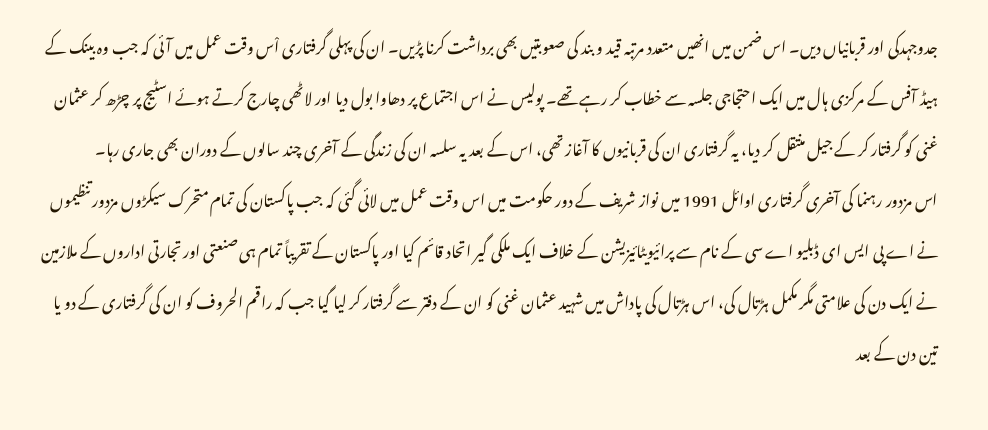جدوجہدکی اور قربانیاں دیں۔ اس ضمن میں انھیں متعدد مرتبہ قید و بند کی صعوبتیں بھی برداشت کرنا پڑیں۔ ان کی پہلی گرفتاری اْس وقت عمل میں آئی کہ جب وہ بینک کے ہیڈ آفس کے مرکزی ہال میں ایک احتجاجی جلسہ سے خطاب کر رہے تھے۔ پولیس نے اس اجتماع پر دھاوا بول دیا اور لاٹھی چارج کرتے ہوئے اسٹیج پر چڑھ کر عثمان غنی کو گرفتار کر کے جیل منتقل کر دیا، یہ گرفتاری ان کی قربانیوں کا آغاز تھی، اس کے بعد یہ سلسہ ان کی زندگی کے آخری چند سالوں کے دوران بھی جاری رہا۔
اس مزدور رہنما کی آخری گرفتاری اوائل 1991 میں نواز شریف کے دور حکومت میں اس وقت عمل میں لائی گئی کہ جب پاکستان کی تمام متحرک سیکڑوں مزدور تنظیموں نے اے پی ایس ای ڈبلیو اے سی کے نام سے پرائیویٹائیزیشن کے خلاف ایک ملکی گیر اتحاد قائم کیا اور پاکستان کے تقریباً تمام ہی صنعتی اور تجارتی اداروں کے ملازمین نے ایک دن کی علامتی مگر مکمل ہڑتال کی، اس ہڑتال کی پاداش میں شہید عثمان غنی کو ان کے دفتر سے گرفتار کر لیا گیا جب کہ راقم الحروف کو ان کی گرفتاری کے دو یا تین دن کے بعد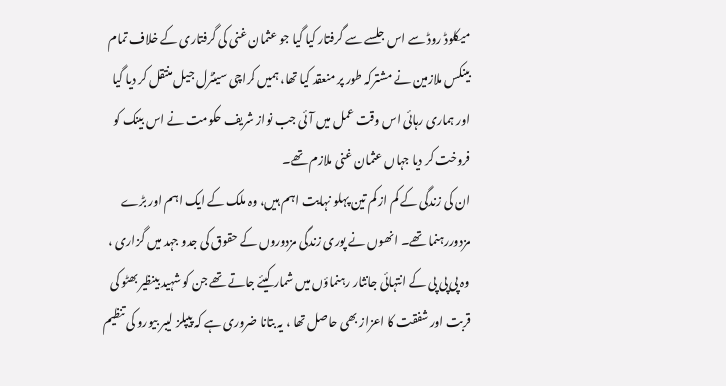میکلوڈ روڈ سے اس جلسے سے گرفتار کیا گیا جو عثمان غنی کی گرفتاری کے خلاف تمام بینکس ملازمین نے مشترکہ طور پر منعقد کیا تھا، ہمیں کراچی سینٹرل جیل منتقل کر دیا گیا اور ہماری رہائی اس وقت عمل میں آئی جب نواز شریف حکومت نے اس بینک کو فروخت کر دیا جہاں عثمان غنی ملازم تھے۔
ان کی زندگی کے کم از کم تین پہلو نہایت اہم ہیں، وہ ملک کے ایک اہم اور بڑے مزدوررہنما تھے۔ انھوں نے پوری زندگی مزدوروں کے حقوق کی جدو جہد میں گزاری ، وہ پی پی پی کے انتہائی جانثار رہنماؤں میں شمار کیئے جاتے تھے جن کو شہید بینظیر بھٹو کی قربت اور شفقت کا اعزاز بھی حاصل تھا ، یہ بتانا ضروری ہے کہ پیپلز لیبر بیورو کی تنظیم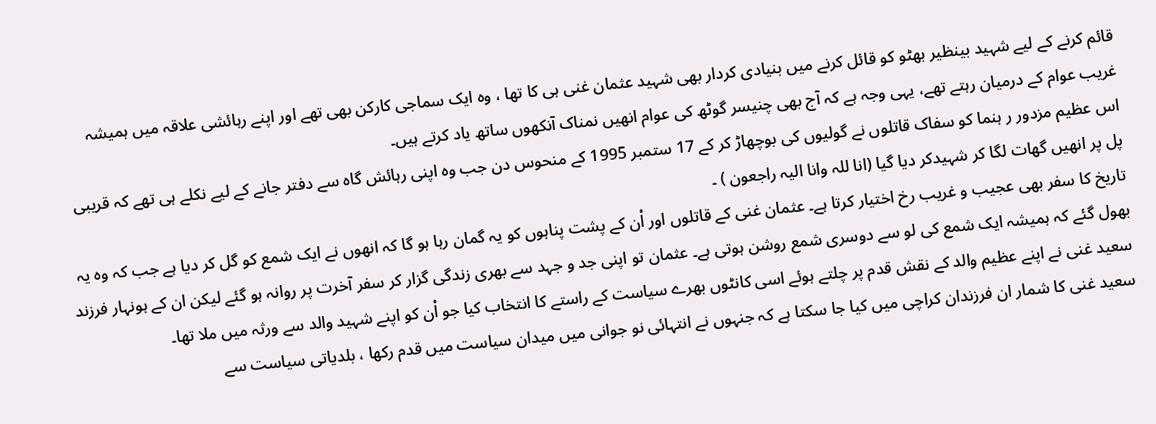قائم کرنے کے لیے شہید بینظیر بھٹو کو قائل کرنے میں بنیادی کردار بھی شہید عثمان غنی ہی کا تھا ، وہ ایک سماجی کارکن بھی تھے اور اپنے رہائشی علاقہ میں ہمیشہ غریب عوام کے درمیان رہتے تھے، یہی وجہ ہے کہ آج بھی چنیسر گوٹھ کی عوام انھیں نمناک آنکھوں ساتھ یاد کرتے ہیں۔
اس عظیم مزدور ر ہنما کو سفاک قاتلوں نے گولیوں کی بوچھاڑ کر کے 17 ستمبر 1995 کے منحوس دن جب وہ اپنی رہائش گاہ سے دفتر جانے کے لیے نکلے ہی تھے کہ قریبی پل پر انھیں گھات لگا کر شہیدکر دیا گیا (انا للہ وانا الیہ راجعون ) ۔
تاریخ کا سفر بھی عجیب و غریب رخ اختیار کرتا ہے۔ عثمان غنی کے قاتلوں اور اْن کے پشت پناہوں کو یہ گمان رہا ہو گا کہ انھوں نے ایک شمع کو گل کر دیا ہے جب کہ وہ یہ بھول گئے کہ ہمیشہ ایک شمع کی لو سے دوسری شمع روشن ہوتی ہے۔ عثمان تو اپنی جد و جہد سے بھری زندگی گزار کر سفر آخرت پر روانہ ہو گئے لیکن ان کے ہونہار فرزند سعید غنی نے اپنے عظیم والد کے نقش قدم پر چلتے ہوئے اسی کانٹوں بھرے سیاست کے راستے کا انتخاب کیا جو اْن کو اپنے شہید والد سے ورثہ میں ملا تھا۔
سعید غنی کا شمار ان فرزندان کراچی میں کیا جا سکتا ہے کہ جنہوں نے انتہائی نو جوانی میں میدان سیاست میں قدم رکھا ، بلدیاتی سیاست سے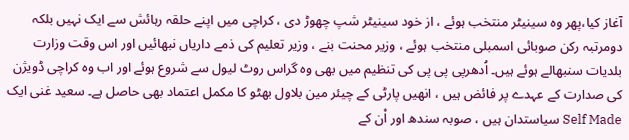آغاز کیا،پھر وہ سینیٹر منتخب ہوئے ، از خود سینیٹر شپ چھوڑ دی ، کراچی میں اپنے حلقہ رہائش سے ایک نہیں بلکہ دومرتبہ رکن صوبائی اسمبلی منتخب ہوئے ، وزیر محنت بنے ، وزیر تعلیم کی ذمے داریاں نبھائیں اور اس وقت وزارت بلدیات سنبھالے ہوئے ہیں۔ اُدھرپی پی پی کی تنظیم میں بھی وہ گراس روٹ لیول سے شروع ہوئے اور اب وہ کراچی ڈویژن کی صدارت کے عہدے پر فائض ہیں ، انھیں پارٹی کے چیئر مین بلاول بھٹو کا مکمل اعتماد بھی حاصل ہے۔ سعید غنی ایک Self Made سیاستدان ہیں ، صوبہ سندھ اور اْن کے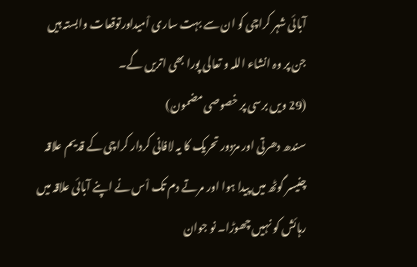آبائی شہر کراچی کو ان سے بہت ساری اْمیداورتوقعات وابستہ ہیں جن پر وہ انشاء اللہ و تعالی پورا بھی اتریں گے۔
(29 ویں برسی پر خصوصی مضمون)
سندھ دھرتی اور مزدور تحریک کا یہ لافانی کردار کراچی کے قدیم علاقہ چنیسر گوٹھ میں پیدا ہوا اور مرتے دم تک اْس نے اپنے آبائی علاقہ میں رہائش کو نہیں چھوڑا۔ نو جوان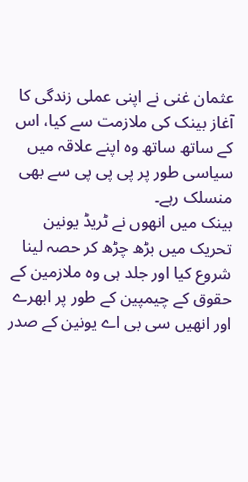عثمان غنی نے اپنی عملی زندگی کا آغاز بینک کی ملازمت سے کیا، اس کے ساتھ ساتھ وہ اپنے علاقہ میں سیاسی طور پر پی پی پی سے بھی منسلک رہے۔
بینک میں انھوں نے ٹریڈ یونین تحریک میں بڑھ چڑھ کر حصہ لینا شروع کیا اور جلد ہی وہ ملازمین کے حقوق کے چیمپین کے طور پر ابھرے اور انھیں سی بی اے یونین کے صدر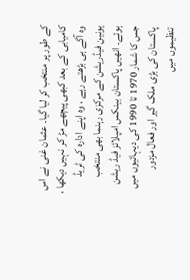کے طور پر منتخب کر لیا گیا۔ عثمان غنی نے اس کامیابی کے بعد کبھی پیچھے مڑ کر نہیں دیکھا ، وہ آگے ہی بڑھتے رہے ، وہ اپنے ادارہ کی ٹریڈ یونین فیڈریشن کے مرکزی رہنما بھی منتخب ہوئے۔ انھیں پاکستان بینکس امپلائز فیڈ ریشن جس کا شمار 1970 تا 1990 کی دیہائیوں میں پاکستان کی بڑی ملک گیر اور فعال مزدور تنظیموں میں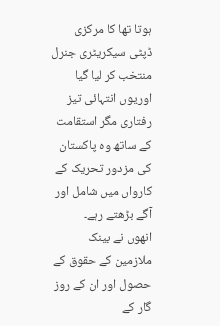ہوتا تھا کا مرکزی ڈپٹی سیکریٹری جنرل منتخب کر لیا گیا اوریوں انتہائی تیز رفتاری مگر استقامت کے ساتھ وہ پاکستان کی مزدور تحریک کے کارواں میں شامل اور آگے بڑھتے رہے۔
انھوں نے بینک ملازمین کے حقوق کے حصول اور ان کے روز گار کے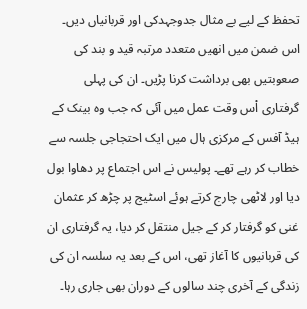تحفظ کے لیے بے مثال جدوجہدکی اور قربانیاں دیں۔ اس ضمن میں انھیں متعدد مرتبہ قید و بند کی صعوبتیں بھی برداشت کرنا پڑیں۔ ان کی پہلی گرفتاری اْس وقت عمل میں آئی کہ جب وہ بینک کے ہیڈ آفس کے مرکزی ہال میں ایک احتجاجی جلسہ سے خطاب کر رہے تھے۔ پولیس نے اس اجتماع پر دھاوا بول دیا اور لاٹھی چارج کرتے ہوئے اسٹیج پر چڑھ کر عثمان غنی کو گرفتار کر کے جیل منتقل کر دیا، یہ گرفتاری ان کی قربانیوں کا آغاز تھی، اس کے بعد یہ سلسہ ان کی زندگی کے آخری چند سالوں کے دوران بھی جاری رہا۔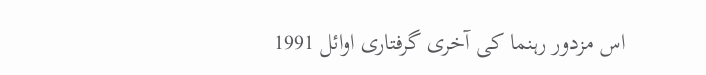اس مزدور رہنما کی آخری گرفتاری اوائل 1991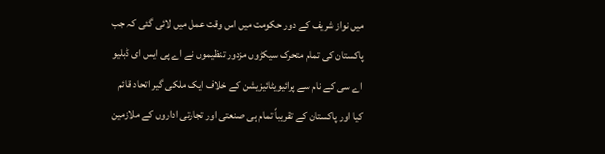میں نواز شریف کے دور حکومت میں اس وقت عمل میں لائی گئی کہ جب پاکستان کی تمام متحرک سیکڑوں مزدور تنظیموں نے اے پی ایس ای ڈبلیو اے سی کے نام سے پرائیویٹائیزیشن کے خلاف ایک ملکی گیر اتحاد قائم کیا اور پاکستان کے تقریباً تمام ہی صنعتی اور تجارتی اداروں کے ملازمین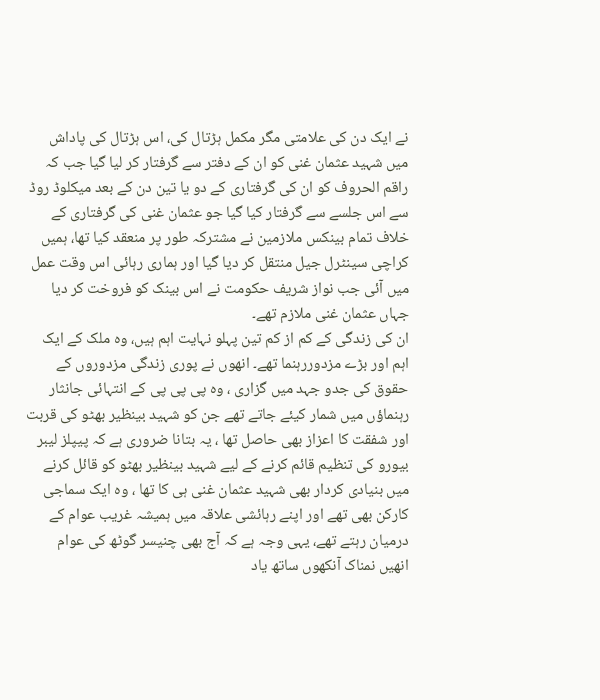نے ایک دن کی علامتی مگر مکمل ہڑتال کی، اس ہڑتال کی پاداش میں شہید عثمان غنی کو ان کے دفتر سے گرفتار کر لیا گیا جب کہ راقم الحروف کو ان کی گرفتاری کے دو یا تین دن کے بعد میکلوڈ روڈ سے اس جلسے سے گرفتار کیا گیا جو عثمان غنی کی گرفتاری کے خلاف تمام بینکس ملازمین نے مشترکہ طور پر منعقد کیا تھا، ہمیں کراچی سینٹرل جیل منتقل کر دیا گیا اور ہماری رہائی اس وقت عمل میں آئی جب نواز شریف حکومت نے اس بینک کو فروخت کر دیا جہاں عثمان غنی ملازم تھے۔
ان کی زندگی کے کم از کم تین پہلو نہایت اہم ہیں، وہ ملک کے ایک اہم اور بڑے مزدوررہنما تھے۔ انھوں نے پوری زندگی مزدوروں کے حقوق کی جدو جہد میں گزاری ، وہ پی پی پی کے انتہائی جانثار رہنماؤں میں شمار کیئے جاتے تھے جن کو شہید بینظیر بھٹو کی قربت اور شفقت کا اعزاز بھی حاصل تھا ، یہ بتانا ضروری ہے کہ پیپلز لیبر بیورو کی تنظیم قائم کرنے کے لیے شہید بینظیر بھٹو کو قائل کرنے میں بنیادی کردار بھی شہید عثمان غنی ہی کا تھا ، وہ ایک سماجی کارکن بھی تھے اور اپنے رہائشی علاقہ میں ہمیشہ غریب عوام کے درمیان رہتے تھے، یہی وجہ ہے کہ آج بھی چنیسر گوٹھ کی عوام انھیں نمناک آنکھوں ساتھ یاد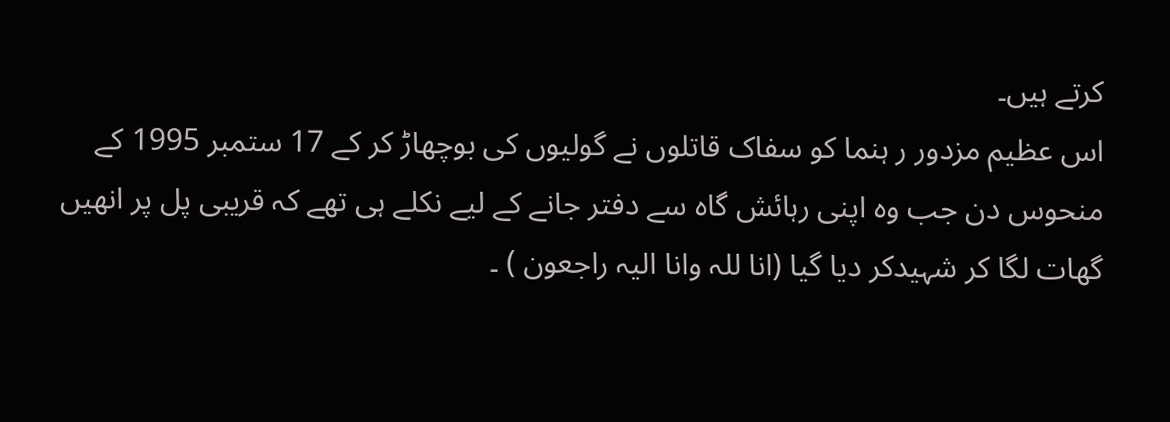کرتے ہیں۔
اس عظیم مزدور ر ہنما کو سفاک قاتلوں نے گولیوں کی بوچھاڑ کر کے 17 ستمبر 1995 کے منحوس دن جب وہ اپنی رہائش گاہ سے دفتر جانے کے لیے نکلے ہی تھے کہ قریبی پل پر انھیں گھات لگا کر شہیدکر دیا گیا (انا للہ وانا الیہ راجعون ) ۔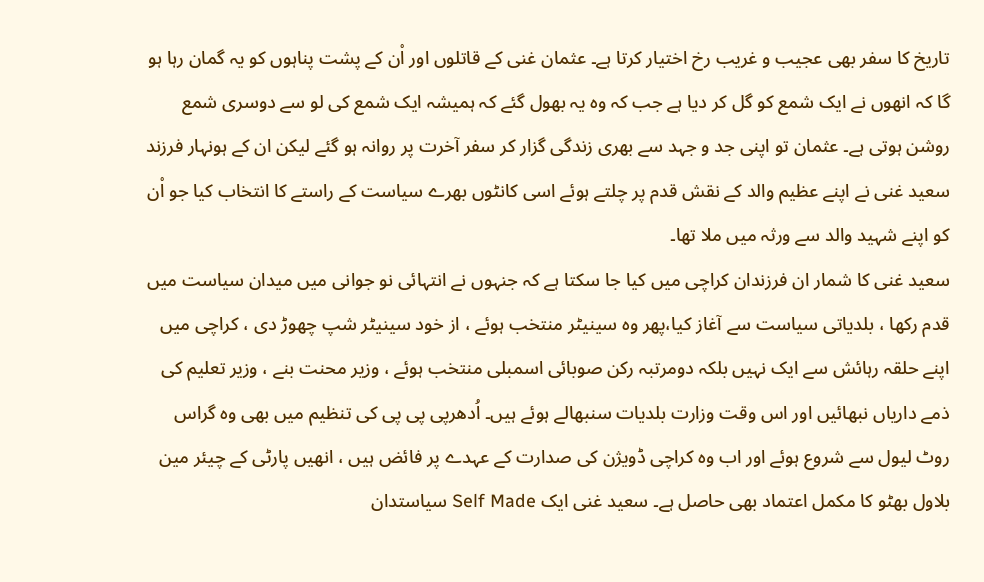تاریخ کا سفر بھی عجیب و غریب رخ اختیار کرتا ہے۔ عثمان غنی کے قاتلوں اور اْن کے پشت پناہوں کو یہ گمان رہا ہو گا کہ انھوں نے ایک شمع کو گل کر دیا ہے جب کہ وہ یہ بھول گئے کہ ہمیشہ ایک شمع کی لو سے دوسری شمع روشن ہوتی ہے۔ عثمان تو اپنی جد و جہد سے بھری زندگی گزار کر سفر آخرت پر روانہ ہو گئے لیکن ان کے ہونہار فرزند سعید غنی نے اپنے عظیم والد کے نقش قدم پر چلتے ہوئے اسی کانٹوں بھرے سیاست کے راستے کا انتخاب کیا جو اْن کو اپنے شہید والد سے ورثہ میں ملا تھا۔
سعید غنی کا شمار ان فرزندان کراچی میں کیا جا سکتا ہے کہ جنہوں نے انتہائی نو جوانی میں میدان سیاست میں قدم رکھا ، بلدیاتی سیاست سے آغاز کیا،پھر وہ سینیٹر منتخب ہوئے ، از خود سینیٹر شپ چھوڑ دی ، کراچی میں اپنے حلقہ رہائش سے ایک نہیں بلکہ دومرتبہ رکن صوبائی اسمبلی منتخب ہوئے ، وزیر محنت بنے ، وزیر تعلیم کی ذمے داریاں نبھائیں اور اس وقت وزارت بلدیات سنبھالے ہوئے ہیں۔ اُدھرپی پی پی کی تنظیم میں بھی وہ گراس روٹ لیول سے شروع ہوئے اور اب وہ کراچی ڈویژن کی صدارت کے عہدے پر فائض ہیں ، انھیں پارٹی کے چیئر مین بلاول بھٹو کا مکمل اعتماد بھی حاصل ہے۔ سعید غنی ایک Self Made سیاستدان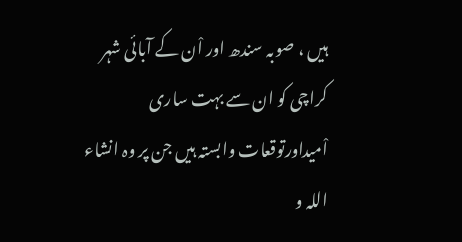ہیں ، صوبہ سندھ اور اْن کے آبائی شہر کراچی کو ان سے بہت ساری اْمیداورتوقعات وابستہ ہیں جن پر وہ انشاء اللہ و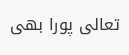تعالی پورا بھی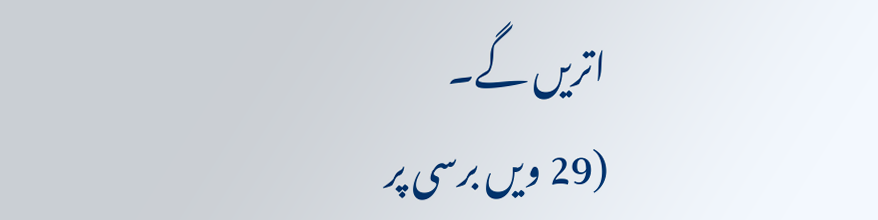اتریں گے۔
(29 ویں برسی پر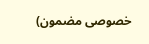خصوصی مضمون)